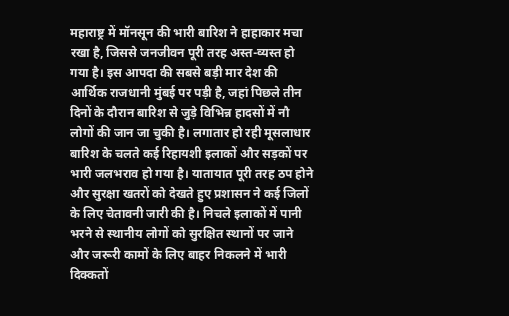महाराष्ट्र में मॉनसून की भारी बारिश ने हाहाकार मचा रखा है, जिससे जनजीवन पूरी तरह अस्त-व्यस्त हो गया है। इस आपदा की सबसे बड़ी मार देश की आर्थिक राजधानी मुंबई पर पड़ी है, जहां पिछले तीन दिनों के दौरान बारिश से जुड़े विभिन्न हादसों में नौ लोगों की जान जा चुकी है। लगातार हो रही मूसलाधार बारिश के चलते कई रिहायशी इलाकों और सड़कों पर भारी जलभराव हो गया है। यातायात पूरी तरह ठप होने और सुरक्षा खतरों को देखते हुए प्रशासन ने कई जिलों के लिए चेतावनी जारी की है। निचले इलाकों में पानी भरने से स्थानीय लोगों को सुरक्षित स्थानों पर जाने और जरूरी कामों के लिए बाहर निकलने में भारी दिक्कतों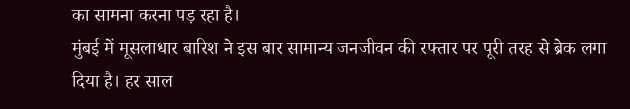का सामना करना पड़ रहा है।
मुंबई में मूसलाधार बारिश ने इस बार सामान्य जनजीवन की रफ्तार पर पूरी तरह से ब्रेक लगा दिया है। हर साल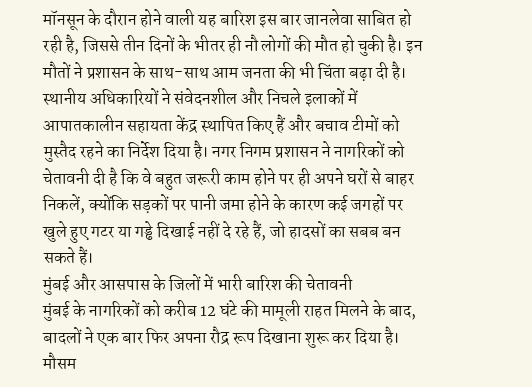मॉनसून के दौरान होने वाली यह बारिश इस बार जानलेवा साबित हो रही है, जिससे तीन दिनों के भीतर ही नौ लोगों की मौत हो चुकी है। इन मौतों ने प्रशासन के साथ-साथ आम जनता की भी चिंता बढ़ा दी है। स्थानीय अधिकारियों ने संवेदनशील और निचले इलाकों में आपातकालीन सहायता केंद्र स्थापित किए हैं और बचाव टीमों को मुस्तैद रहने का निर्देश दिया है। नगर निगम प्रशासन ने नागरिकों को चेतावनी दी है कि वे बहुत जरूरी काम होने पर ही अपने घरों से बाहर निकलें, क्योंकि सड़कों पर पानी जमा होने के कारण कई जगहों पर खुले हुए गटर या गड्ढे दिखाई नहीं दे रहे हैं, जो हादसों का सबब बन सकते हैं।
मुंबई और आसपास के जिलों में भारी बारिश की चेतावनी
मुंबई के नागरिकों को करीब 12 घंटे की मामूली राहत मिलने के बाद, बादलों ने एक बार फिर अपना रौद्र रूप दिखाना शुरू कर दिया है। मौसम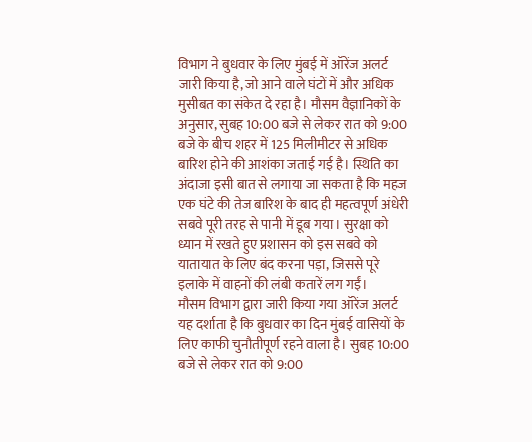विभाग ने बुधवार के लिए मुंबई में ऑरेंज अलर्ट जारी किया है, जो आने वाले घंटों में और अधिक मुसीबत का संकेत दे रहा है। मौसम वैज्ञानिकों के अनुसार, सुबह 10:00 बजे से लेकर रात को 9:00 बजे के बीच शहर में 125 मिलीमीटर से अधिक बारिश होने की आशंका जताई गई है। स्थिति का अंदाजा इसी बात से लगाया जा सकता है कि महज एक घंटे की तेज बारिश के बाद ही महत्वपूर्ण अंधेरी सबवे पूरी तरह से पानी में डूब गया। सुरक्षा को ध्यान में रखते हुए प्रशासन को इस सबवे को यातायात के लिए बंद करना पड़ा, जिससे पूरे इलाके में वाहनों की लंबी कतारें लग गईं।
मौसम विभाग द्वारा जारी किया गया ऑरेंज अलर्ट यह दर्शाता है कि बुधवार का दिन मुंबई वासियों के लिए काफी चुनौतीपूर्ण रहने वाला है। सुबह 10:00 बजे से लेकर रात को 9:00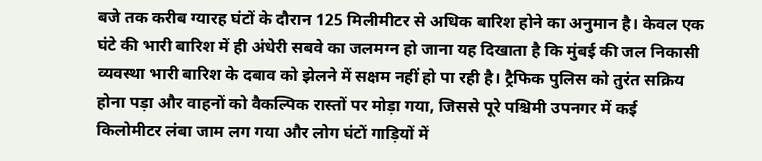बजे तक करीब ग्यारह घंटों के दौरान 125 मिलीमीटर से अधिक बारिश होने का अनुमान है। केवल एक घंटे की भारी बारिश में ही अंधेरी सबवे का जलमग्न हो जाना यह दिखाता है कि मुंबई की जल निकासी व्यवस्था भारी बारिश के दबाव को झेलने में सक्षम नहीं हो पा रही है। ट्रैफिक पुलिस को तुरंत सक्रिय होना पड़ा और वाहनों को वैकल्पिक रास्तों पर मोड़ा गया, जिससे पूरे पश्चिमी उपनगर में कई किलोमीटर लंबा जाम लग गया और लोग घंटों गाड़ियों में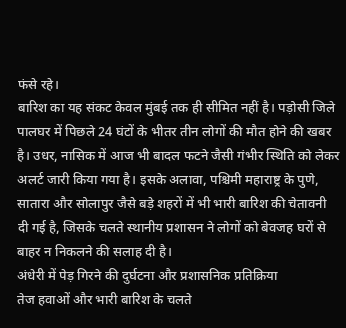फंसे रहे।
बारिश का यह संकट केवल मुंबई तक ही सीमित नहीं है। पड़ोसी जिले पालघर में पिछले 24 घंटों के भीतर तीन लोगों की मौत होने की खबर है। उधर, नासिक में आज भी बादल फटने जैसी गंभीर स्थिति को लेकर अलर्ट जारी किया गया है। इसके अलावा, पश्चिमी महाराष्ट्र के पुणे, सातारा और सोलापुर जैसे बड़े शहरों में भी भारी बारिश की चेतावनी दी गई है, जिसके चलते स्थानीय प्रशासन ने लोगों को बेवजह घरों से बाहर न निकलने की सलाह दी है।
अंधेरी में पेड़ गिरने की दुर्घटना और प्रशासनिक प्रतिक्रिया
तेज हवाओं और भारी बारिश के चलते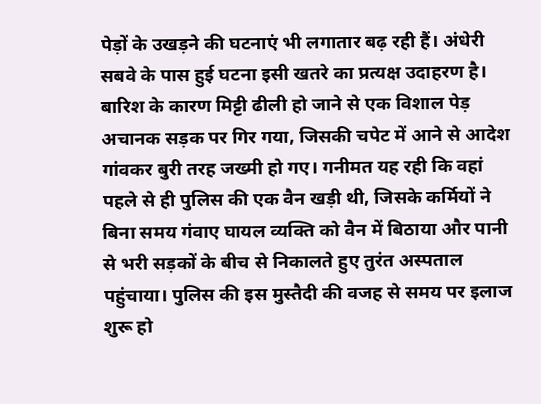पेड़ों के उखड़ने की घटनाएं भी लगातार बढ़ रही हैं। अंधेरी सबवे के पास हुई घटना इसी खतरे का प्रत्यक्ष उदाहरण है। बारिश के कारण मिट्टी ढीली हो जाने से एक विशाल पेड़ अचानक सड़क पर गिर गया, जिसकी चपेट में आने से आदेश गांवकर बुरी तरह जख्मी हो गए। गनीमत यह रही कि वहां पहले से ही पुलिस की एक वैन खड़ी थी, जिसके कर्मियों ने बिना समय गंवाए घायल व्यक्ति को वैन में बिठाया और पानी से भरी सड़कों के बीच से निकालते हुए तुरंत अस्पताल पहुंचाया। पुलिस की इस मुस्तैदी की वजह से समय पर इलाज शुरू हो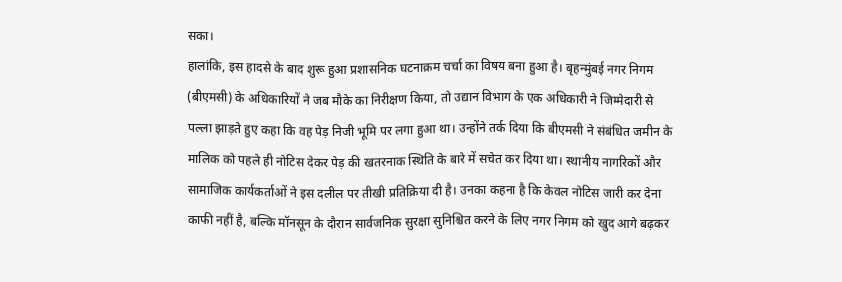सका।
हालांकि, इस हादसे के बाद शुरू हुआ प्रशासनिक घटनाक्रम चर्चा का विषय बना हुआ है। बृहन्मुंबई नगर निगम (बीएमसी) के अधिकारियों ने जब मौके का निरीक्षण किया, तो उद्यान विभाग के एक अधिकारी ने जिम्मेदारी से पल्ला झाड़ते हुए कहा कि वह पेड़ निजी भूमि पर लगा हुआ था। उन्होंने तर्क दिया कि बीएमसी ने संबंधित जमीन के मालिक को पहले ही नोटिस देकर पेड़ की खतरनाक स्थिति के बारे में सचेत कर दिया था। स्थानीय नागरिकों और सामाजिक कार्यकर्ताओं ने इस दलील पर तीखी प्रतिक्रिया दी है। उनका कहना है कि केवल नोटिस जारी कर देना काफी नहीं है, बल्कि मॉनसून के दौरान सार्वजनिक सुरक्षा सुनिश्चित करने के लिए नगर निगम को खुद आगे बढ़कर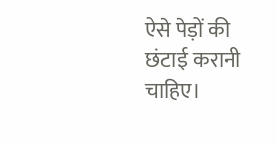ऐसे पेड़ों की छंटाई करानी चाहिए।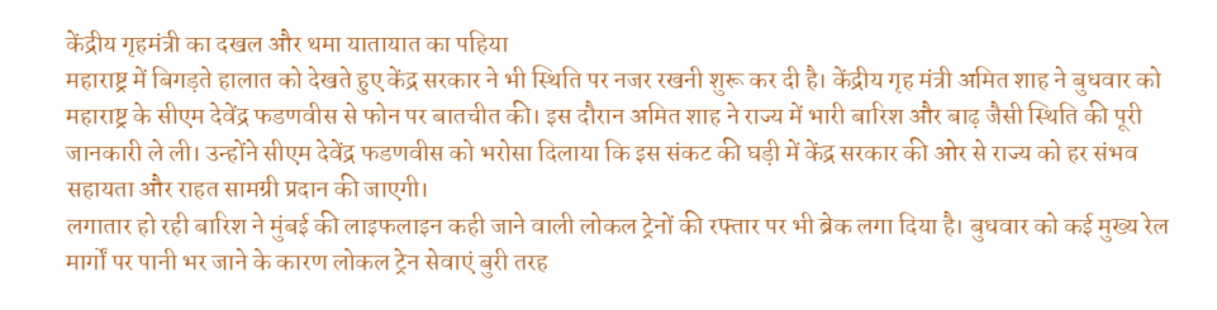केंद्रीय गृहमंत्री का दखल और थमा यातायात का पहिया
महाराष्ट्र में बिगड़ते हालात को देखते हुए केंद्र सरकार ने भी स्थिति पर नजर रखनी शुरू कर दी है। केंद्रीय गृह मंत्री अमित शाह ने बुधवार को महाराष्ट्र के सीएम देवेंद्र फडणवीस से फोन पर बातचीत की। इस दौरान अमित शाह ने राज्य में भारी बारिश और बाढ़ जैसी स्थिति की पूरी जानकारी ले ली। उन्होंने सीएम देवेंद्र फडणवीस को भरोसा दिलाया कि इस संकट की घड़ी में केंद्र सरकार की ओर से राज्य को हर संभव सहायता और राहत सामग्री प्रदान की जाएगी।
लगातार हो रही बारिश ने मुंबई की लाइफलाइन कही जाने वाली लोकल ट्रेनों की रफ्तार पर भी ब्रेक लगा दिया है। बुधवार को कई मुख्य रेल मार्गों पर पानी भर जाने के कारण लोकल ट्रेन सेवाएं बुरी तरह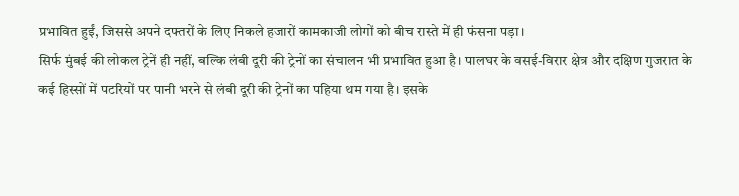प्रभावित हुईं, जिससे अपने दफ्तरों के लिए निकले हजारों कामकाजी लोगों को बीच रास्ते में ही फंसना पड़ा।
सिर्फ मुंबई की लोकल ट्रेनें ही नहीं, बल्कि लंबी दूरी की ट्रेनों का संचालन भी प्रभावित हुआ है। पालघर के वसई-विरार क्षेत्र और दक्षिण गुजरात के कई हिस्सों में पटरियों पर पानी भरने से लंबी दूरी की ट्रेनों का पहिया थम गया है। इसके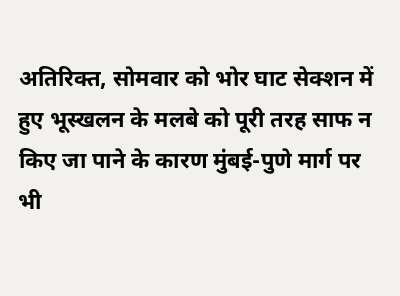अतिरिक्त, सोमवार को भोर घाट सेक्शन में हुए भूस्खलन के मलबे को पूरी तरह साफ न किए जा पाने के कारण मुंबई-पुणे मार्ग पर भी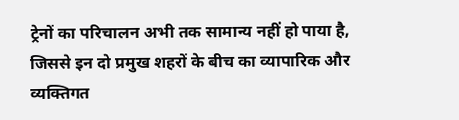ट्रेनों का परिचालन अभी तक सामान्य नहीं हो पाया है, जिससे इन दो प्रमुख शहरों के बीच का व्यापारिक और व्यक्तिगत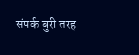संपर्क बुरी तरह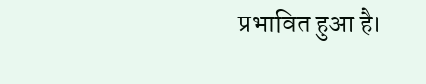प्रभावित हुआ है।